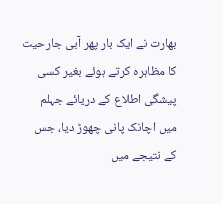بھارت نے ایک بار پھر آبی جارحیت کا مظاہرہ کرتے ہوئے بغیر کسی پیشگی اطلاع کے دریائے جہلم میں اچانک پانی چھوڑ دیا، جس کے نتیجے میں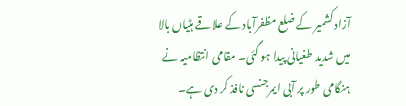آزاد کشمیر کے ضلع مظفرآباد کے علاقے ہٹیاں بالا میں شدید طغیانی پیدا ہو گئی۔ مقامی انتظامیہ نے ہنگامی طور پر آبی ایمرجنسی نافذ کر دی ہے۔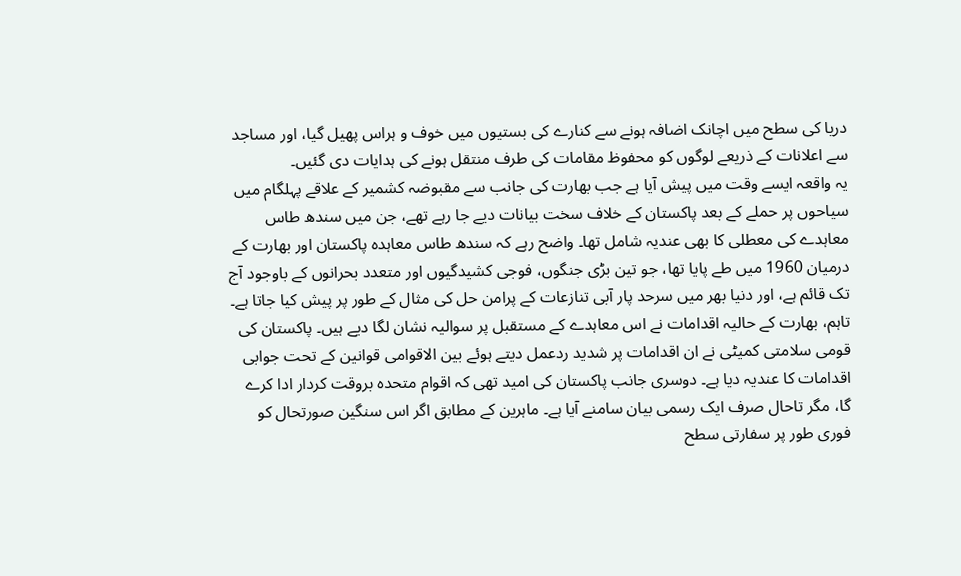دریا کی سطح میں اچانک اضافہ ہونے سے کنارے کی بستیوں میں خوف و ہراس پھیل گیا، اور مساجد سے اعلانات کے ذریعے لوگوں کو محفوظ مقامات کی طرف منتقل ہونے کی ہدایات دی گئیں۔
یہ واقعہ ایسے وقت میں پیش آیا ہے جب بھارت کی جانب سے مقبوضہ کشمیر کے علاقے پہلگام میں سیاحوں پر حملے کے بعد پاکستان کے خلاف سخت بیانات دیے جا رہے تھے، جن میں سندھ طاس معاہدے کی معطلی کا بھی عندیہ شامل تھا۔ واضح رہے کہ سندھ طاس معاہدہ پاکستان اور بھارت کے درمیان 1960 میں طے پایا تھا، جو تین بڑی جنگوں، فوجی کشیدگیوں اور متعدد بحرانوں کے باوجود آج تک قائم ہے، اور دنیا بھر میں سرحد پار آبی تنازعات کے پرامن حل کی مثال کے طور پر پیش کیا جاتا ہے۔
تاہم، بھارت کے حالیہ اقدامات نے اس معاہدے کے مستقبل پر سوالیہ نشان لگا دیے ہیں۔ پاکستان کی قومی سلامتی کمیٹی نے ان اقدامات پر شدید ردعمل دیتے ہوئے بین الاقوامی قوانین کے تحت جوابی اقدامات کا عندیہ دیا ہے۔ دوسری جانب پاکستان کی امید تھی کہ اقوام متحدہ بروقت کردار ادا کرے گا، مگر تاحال صرف ایک رسمی بیان سامنے آیا ہے۔ ماہرین کے مطابق اگر اس سنگین صورتحال کو فوری طور پر سفارتی سطح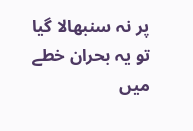پر نہ سنبھالا گیا تو یہ بحران خطے میں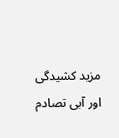مزید کشیدگی اور آبی تصادم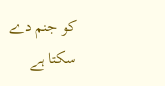کو جنم دے سکتا ہے